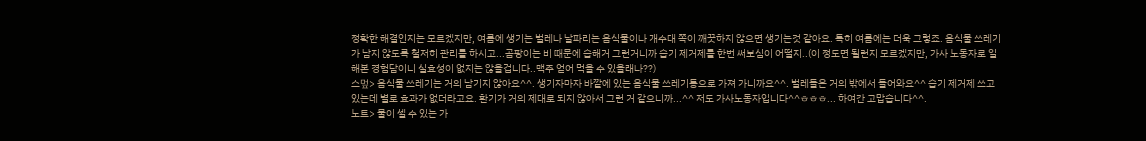정확한 해결인지는 모르겠지만, 여름에 생기는 벌레나 날파리는 음식물이나 개수대 쪽이 깨끗하지 않으면 생기는것 같아요. 특히 여름에는 더욱 그렇죠. 음식물 쓰레기가 남지 않도록 철저히 관리를 하시고...곰팡이는 비 때문에 습해거 그런거니까 습기 제거제를 한번 써보심이 어떨지..(이 정도면 될런지 모르겠지만, 가사 노동자로 일해본 경험담이니 실효성이 없지는 않을겁니다..맥주 얻어 먹을 수 있을래나??)
스멒> 음식물 쓰레기는 거의 남기지 않아요^^. 생기자마자 바깥에 있는 음식물 쓰레기통으로 가져 가니까요^^. 벌레들은 거의 밖에서 들어와요^^ 습기 제거제 쓰고 있는데 별로 효과가 없더라고요. 환기가 거의 제대로 되지 않아서 그런 거 같으니까...^^ 저도 가사노동자입니다^^ㅎㅎㅎ... 하여간 고맙습니다^^.
노트> 물이 셀 수 있는 가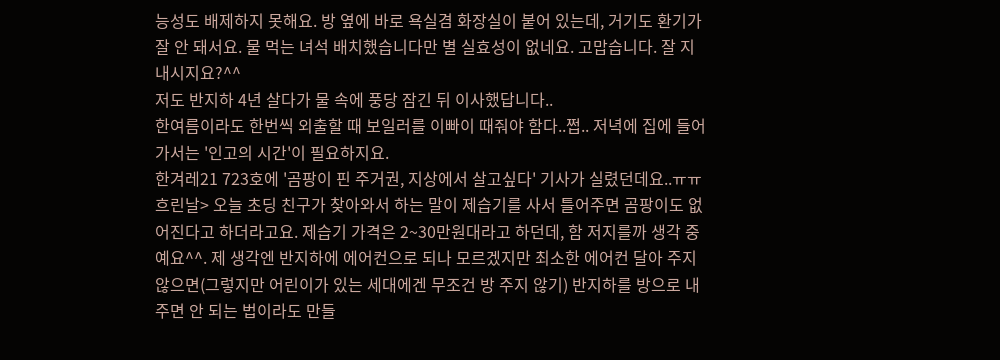능성도 배제하지 못해요. 방 옆에 바로 욕실겸 화장실이 붙어 있는데, 거기도 환기가 잘 안 돼서요. 물 먹는 녀석 배치했습니다만 별 실효성이 없네요. 고맙습니다. 잘 지내시지요?^^
저도 반지하 4년 살다가 물 속에 풍당 잠긴 뒤 이사했답니다..
한여름이라도 한번씩 외출할 때 보일러를 이빠이 때줘야 함다..쩝.. 저녁에 집에 들어가서는 '인고의 시간'이 필요하지요.
한겨레21 723호에 '곰팡이 핀 주거권, 지상에서 살고싶다' 기사가 실렸던데요..ㅠㅠ
흐린날> 오늘 초딩 친구가 찾아와서 하는 말이 제습기를 사서 틀어주면 곰팡이도 없어진다고 하더라고요. 제습기 가격은 2~30만원대라고 하던데, 함 저지를까 생각 중예요^^. 제 생각엔 반지하에 에어컨으로 되나 모르겠지만 최소한 에어컨 달아 주지 않으면(그렇지만 어린이가 있는 세대에겐 무조건 방 주지 않기) 반지하를 방으로 내 주면 안 되는 법이라도 만들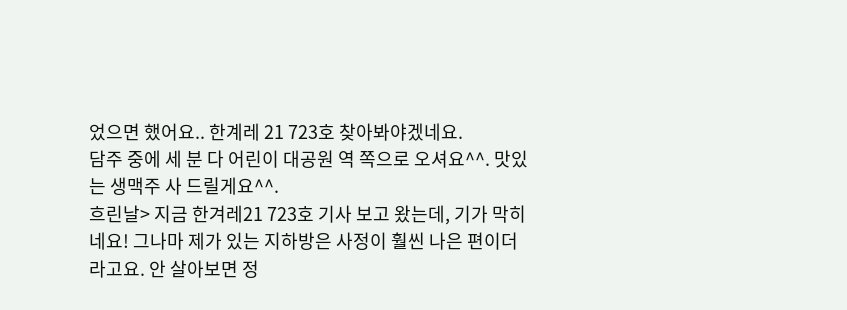었으면 했어요.. 한계레 21 723호 찾아봐야겠네요.
담주 중에 세 분 다 어린이 대공원 역 쪽으로 오셔요^^. 맛있는 생맥주 사 드릴게요^^.
흐린날> 지금 한겨레21 723호 기사 보고 왔는데, 기가 막히네요! 그나마 제가 있는 지하방은 사정이 훨씬 나은 편이더라고요. 안 살아보면 정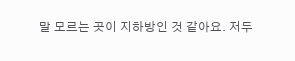말 모르는 곳이 지하방인 것 같아요. 저두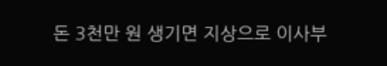돈 3천만 원 생기면 지상으로 이사부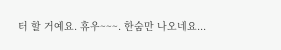터 할 거예요. 휴우~~~. 한숨만 나오네요...